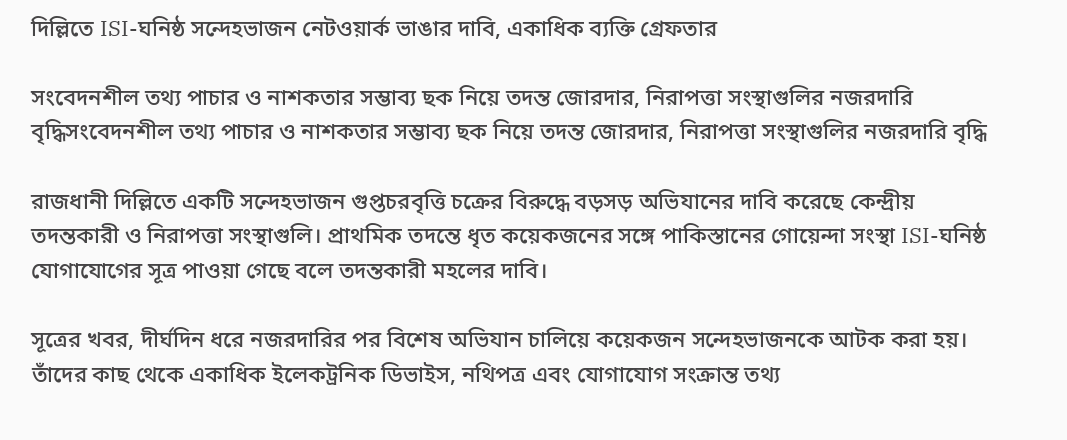দিল্লিতে ISI-ঘনিষ্ঠ সন্দেহভাজন নেটওয়ার্ক ভাঙার দাবি, একাধিক ব্যক্তি গ্রেফতার

সংবেদনশীল তথ্য পাচার ও নাশকতার সম্ভাব্য ছক নিয়ে তদন্ত জোরদার, নিরাপত্তা সংস্থাগুলির নজরদারি বৃদ্ধিসংবেদনশীল তথ্য পাচার ও নাশকতার সম্ভাব্য ছক নিয়ে তদন্ত জোরদার, নিরাপত্তা সংস্থাগুলির নজরদারি বৃদ্ধি

রাজধানী দিল্লিতে একটি সন্দেহভাজন গুপ্তচরবৃত্তি চক্রের বিরুদ্ধে বড়সড় অভিযানের দাবি করেছে কেন্দ্রীয় তদন্তকারী ও নিরাপত্তা সংস্থাগুলি। প্রাথমিক তদন্তে ধৃত কয়েকজনের সঙ্গে পাকিস্তানের গোয়েন্দা সংস্থা ISI-ঘনিষ্ঠ যোগাযোগের সূত্র পাওয়া গেছে বলে তদন্তকারী মহলের দাবি।

সূত্রের খবর, দীর্ঘদিন ধরে নজরদারির পর বিশেষ অভিযান চালিয়ে কয়েকজন সন্দেহভাজনকে আটক করা হয়। তাঁদের কাছ থেকে একাধিক ইলেকট্রনিক ডিভাইস, নথিপত্র এবং যোগাযোগ সংক্রান্ত তথ্য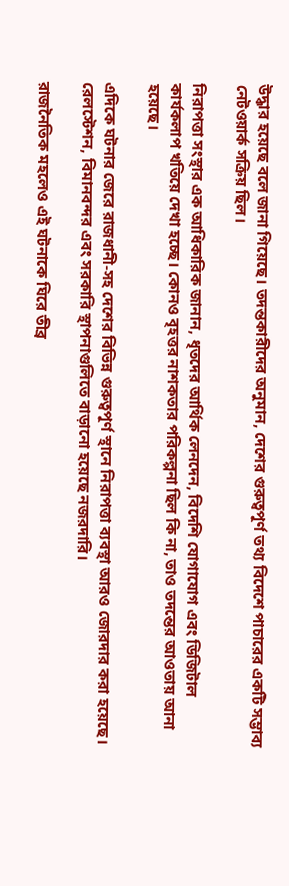উদ্ধার হয়েছে বলে জানা গিয়েছে। তদন্তকারীদের অনুমান, দেশের গুরুত্বপূর্ণ তথ্য বিদেশে পাচারের একটি সম্ভাব্য নেটওয়ার্ক সক্রিয় ছিল।

নিরাপত্তা সংস্থার এক আধিকারিক জানান, ধৃতদের আর্থিক লেনদেন, বিদেশি যোগাযোগ এবং ডিজিটাল কার্যকলাপ খতিয়ে দেখা হচ্ছে। কোনও বৃহত্তর নাশকতার পরিকল্পনা ছিল কি না, তাও তদন্তের আওতায় আনা হয়েছে।

এদিকে ঘটনার জেরে রাজধানী-সহ দেশের বিভিন্ন গুরুত্বপূর্ণ স্থানে নিরাপত্তা ব্যবস্থা আরও জোরদার করা হয়েছে। রেলস্টেশন, বিমানবন্দর এবং সরকারি স্থাপনাগুলিতে বাড়ানো হয়েছে নজরদারি।

রাজনৈতিক মহলেও এই ঘটনাকে ঘিরে তীব্র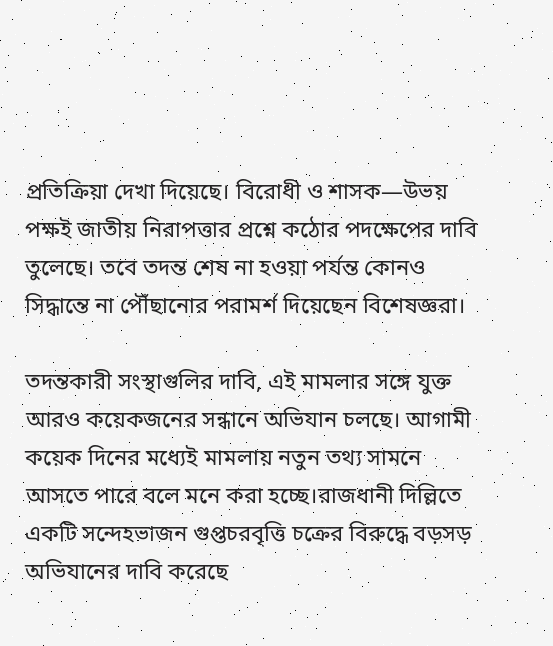প্রতিক্রিয়া দেখা দিয়েছে। বিরোধী ও শাসক—উভয় পক্ষই জাতীয় নিরাপত্তার প্রশ্নে কঠোর পদক্ষেপের দাবি তুলেছে। তবে তদন্ত শেষ না হওয়া পর্যন্ত কোনও সিদ্ধান্তে না পৌঁছানোর পরামর্শ দিয়েছেন বিশেষজ্ঞরা।

তদন্তকারী সংস্থাগুলির দাবি, এই মামলার সঙ্গে যুক্ত আরও কয়েকজনের সন্ধানে অভিযান চলছে। আগামী কয়েক দিনের মধ্যেই মামলায় নতুন তথ্য সামনে আসতে পারে বলে মনে করা হচ্ছে।রাজধানী দিল্লিতে একটি সন্দেহভাজন গুপ্তচরবৃত্তি চক্রের বিরুদ্ধে বড়সড় অভিযানের দাবি করেছে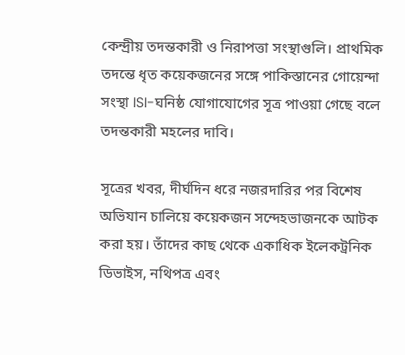কেন্দ্রীয় তদন্তকারী ও নিরাপত্তা সংস্থাগুলি। প্রাথমিক তদন্তে ধৃত কয়েকজনের সঙ্গে পাকিস্তানের গোয়েন্দা সংস্থা ISI-ঘনিষ্ঠ যোগাযোগের সূত্র পাওয়া গেছে বলে তদন্তকারী মহলের দাবি।

সূত্রের খবর, দীর্ঘদিন ধরে নজরদারির পর বিশেষ অভিযান চালিয়ে কয়েকজন সন্দেহভাজনকে আটক করা হয়। তাঁদের কাছ থেকে একাধিক ইলেকট্রনিক ডিভাইস, নথিপত্র এবং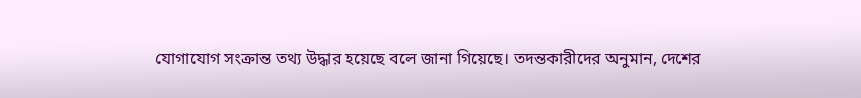যোগাযোগ সংক্রান্ত তথ্য উদ্ধার হয়েছে বলে জানা গিয়েছে। তদন্তকারীদের অনুমান, দেশের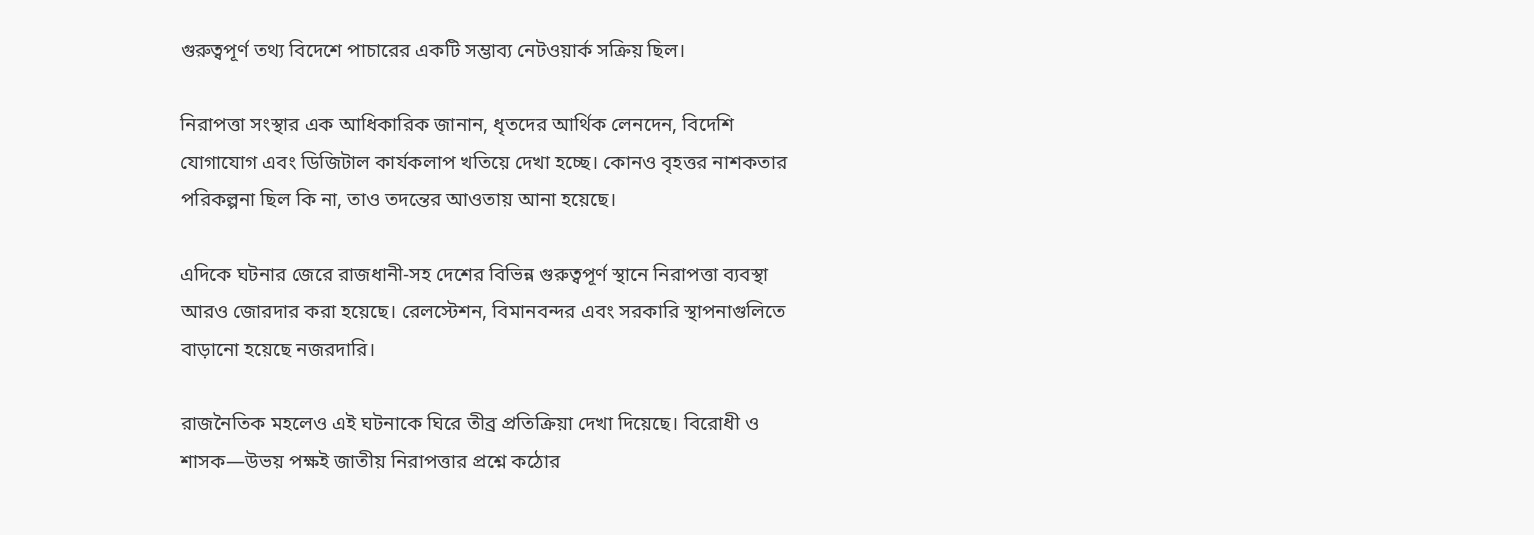গুরুত্বপূর্ণ তথ্য বিদেশে পাচারের একটি সম্ভাব্য নেটওয়ার্ক সক্রিয় ছিল।

নিরাপত্তা সংস্থার এক আধিকারিক জানান, ধৃতদের আর্থিক লেনদেন, বিদেশি যোগাযোগ এবং ডিজিটাল কার্যকলাপ খতিয়ে দেখা হচ্ছে। কোনও বৃহত্তর নাশকতার পরিকল্পনা ছিল কি না, তাও তদন্তের আওতায় আনা হয়েছে।

এদিকে ঘটনার জেরে রাজধানী-সহ দেশের বিভিন্ন গুরুত্বপূর্ণ স্থানে নিরাপত্তা ব্যবস্থা আরও জোরদার করা হয়েছে। রেলস্টেশন, বিমানবন্দর এবং সরকারি স্থাপনাগুলিতে বাড়ানো হয়েছে নজরদারি।

রাজনৈতিক মহলেও এই ঘটনাকে ঘিরে তীব্র প্রতিক্রিয়া দেখা দিয়েছে। বিরোধী ও শাসক—উভয় পক্ষই জাতীয় নিরাপত্তার প্রশ্নে কঠোর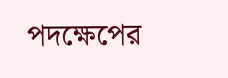পদক্ষেপের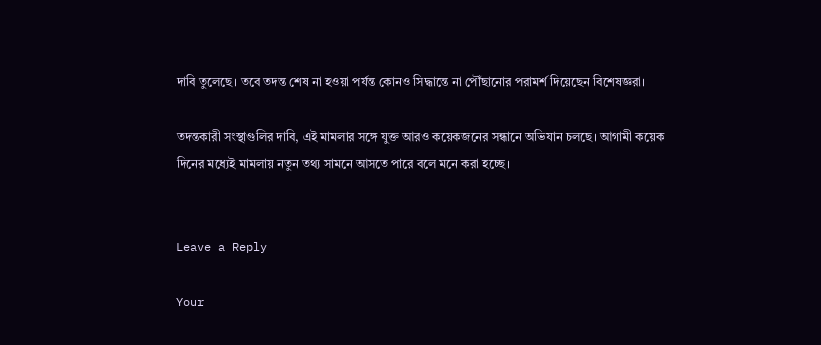দাবি তুলেছে। তবে তদন্ত শেষ না হওয়া পর্যন্ত কোনও সিদ্ধান্তে না পৌঁছানোর পরামর্শ দিয়েছেন বিশেষজ্ঞরা।

তদন্তকারী সংস্থাগুলির দাবি, এই মামলার সঙ্গে যুক্ত আরও কয়েকজনের সন্ধানে অভিযান চলছে। আগামী কয়েক দিনের মধ্যেই মামলায় নতুন তথ্য সামনে আসতে পারে বলে মনে করা হচ্ছে।


Leave a Reply

Your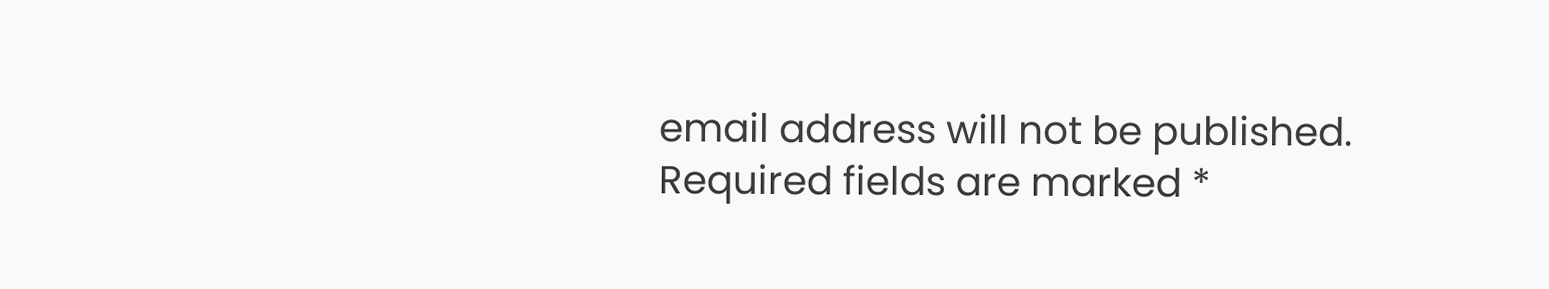email address will not be published. Required fields are marked *